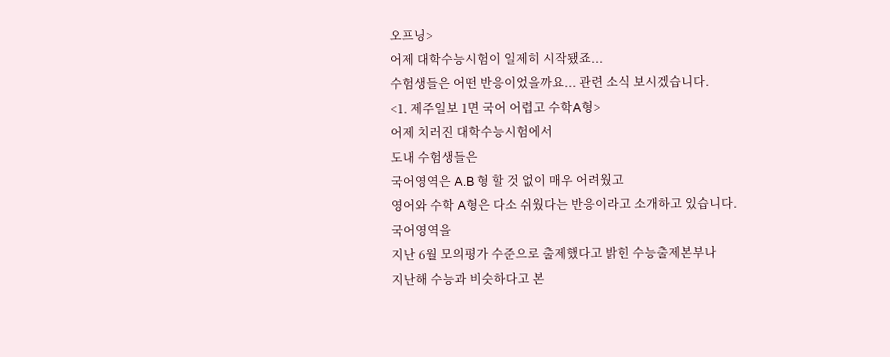오프닝>
어제 대학수능시험이 일제히 시작됐죠...
수험생들은 어떤 반응이었을까요... 관련 소식 보시겠습니다.
<1. 제주일보 1면 국어 어렵고 수학A형>
어제 치러진 대학수능시험에서
도내 수험생들은
국어영역은 A.B 형 할 것 없이 매우 어려웠고
영어와 수학 A형은 다소 쉬웠다는 반응이라고 소개하고 있습니다.
국어영역을
지난 6월 모의평가 수준으로 출제했다고 밝힌 수능출제본부나
지난해 수능과 비슷하다고 본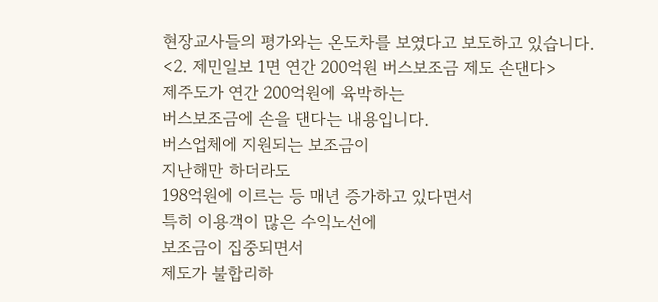현장교사들의 평가와는 온도차를 보였다고 보도하고 있습니다.
<2. 제민일보 1면 연간 200억원 버스보조금 제도 손댄다>
제주도가 연간 200억원에 육박하는
버스보조금에 손을 댄다는 내용입니다.
버스업체에 지원되는 보조금이
지난해만 하더라도
198억원에 이르는 등 매년 증가하고 있다면서
특히 이용객이 많은 수익노선에
보조금이 집중되면서
제도가 불합리하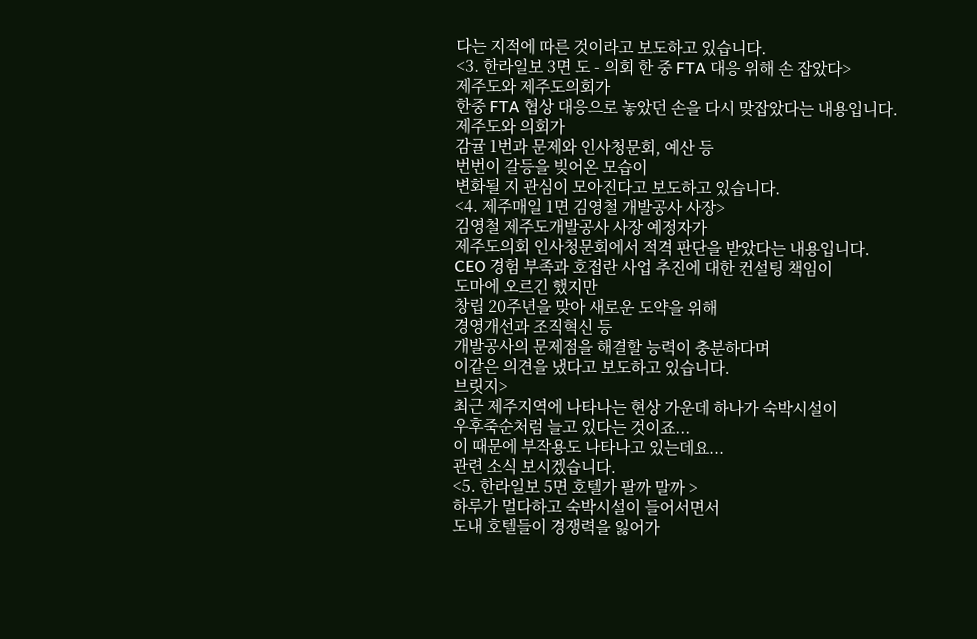다는 지적에 따른 것이라고 보도하고 있습니다.
<3. 한라일보 3면 도 - 의회 한 중 FTA 대응 위해 손 잡았다>
제주도와 제주도의회가
한중 FTA 협상 대응으로 놓았던 손을 다시 맞잡았다는 내용입니다.
제주도와 의회가
감귤 1번과 문제와 인사청문회, 예산 등
번번이 갈등을 빚어온 모습이
변화될 지 관심이 모아진다고 보도하고 있습니다.
<4. 제주매일 1면 김영철 개발공사 사장>
김영철 제주도개발공사 사장 예정자가
제주도의회 인사청문회에서 적격 판단을 받았다는 내용입니다.
CEO 경험 부족과 호접란 사업 추진에 대한 컨설팅 책임이
도마에 오르긴 했지만
창립 20주년을 맞아 새로운 도약을 위해
경영개선과 조직혁신 등
개발공사의 문제점을 해결할 능력이 충분하다며
이같은 의견을 냈다고 보도하고 있습니다.
브릿지>
최근 제주지역에 나타나는 현상 가운데 하나가 숙박시설이
우후죽순처럼 늘고 있다는 것이죠...
이 때문에 부작용도 나타나고 있는데요...
관련 소식 보시겠습니다.
<5. 한라일보 5면 호텔가 팔까 말까 >
하루가 멀다하고 숙박시설이 들어서면서
도내 호텔들이 경쟁력을 잃어가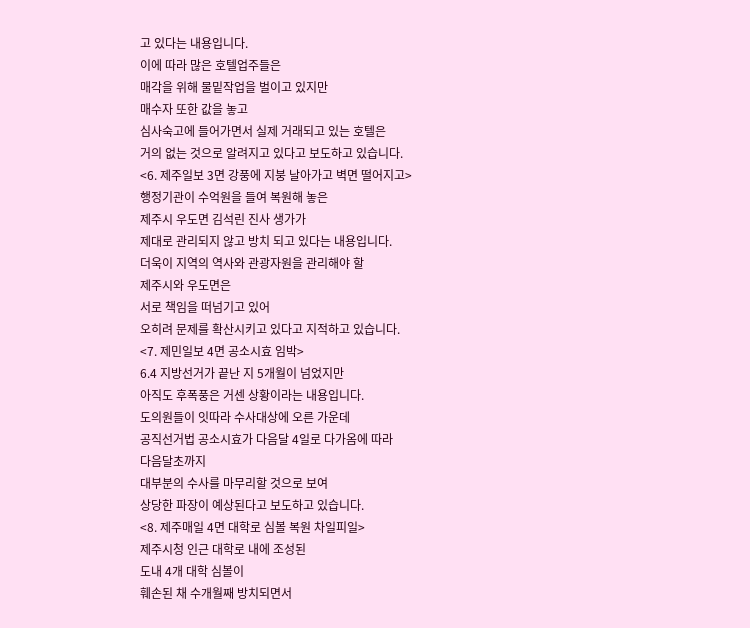고 있다는 내용입니다.
이에 따라 많은 호텔업주들은
매각을 위해 물밑작업을 벌이고 있지만
매수자 또한 값을 놓고
심사숙고에 들어가면서 실제 거래되고 있는 호텔은
거의 없는 것으로 알려지고 있다고 보도하고 있습니다.
<6. 제주일보 3면 강풍에 지붕 날아가고 벽면 떨어지고>
행정기관이 수억원을 들여 복원해 놓은
제주시 우도면 김석린 진사 생가가
제대로 관리되지 않고 방치 되고 있다는 내용입니다.
더욱이 지역의 역사와 관광자원을 관리해야 할
제주시와 우도면은
서로 책임을 떠넘기고 있어
오히려 문제를 확산시키고 있다고 지적하고 있습니다.
<7. 제민일보 4면 공소시효 임박>
6.4 지방선거가 끝난 지 5개월이 넘었지만
아직도 후폭풍은 거센 상황이라는 내용입니다.
도의원들이 잇따라 수사대상에 오른 가운데
공직선거법 공소시효가 다음달 4일로 다가옴에 따라
다음달초까지
대부분의 수사를 마무리할 것으로 보여
상당한 파장이 예상된다고 보도하고 있습니다.
<8. 제주매일 4면 대학로 심볼 복원 차일피일>
제주시청 인근 대학로 내에 조성된
도내 4개 대학 심볼이
훼손된 채 수개월째 방치되면서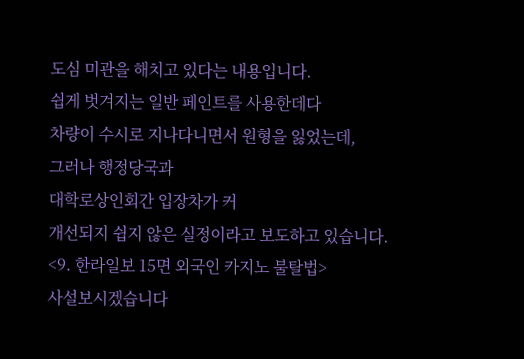도심 미관을 해치고 있다는 내용입니다.
쉽게 벗겨지는 일반 페인트를 사용한데다
차량이 수시로 지나다니면서 원형을 잃었는데,
그러나 행정당국과
대학로상인회간 입장차가 커
개선되지 쉽지 않은 실정이라고 보도하고 있습니다.
<9. 한라일보 15면 외국인 카지노 불탈법>
사설보시겠습니다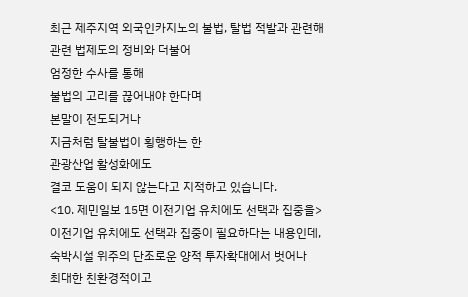최근 제주지역 외국인카지노의 불법, 탈법 적발과 관련해
관련 법제도의 정비와 더불어
엄정한 수사를 통해
불법의 고리를 끊어내야 한다며
본말이 전도되거나
지금처럼 탈불법이 횡행하는 한
관광산업 활성화에도
결코 도움이 되지 않는다고 지적하고 있습니다.
<10. 제민일보 15면 이전기업 유치에도 선택과 집중을>
이전기업 유치에도 선택과 집중이 필요하다는 내용인데,
숙박시설 위주의 단조로운 양적 투자확대에서 벗어나
최대한 친환경적이고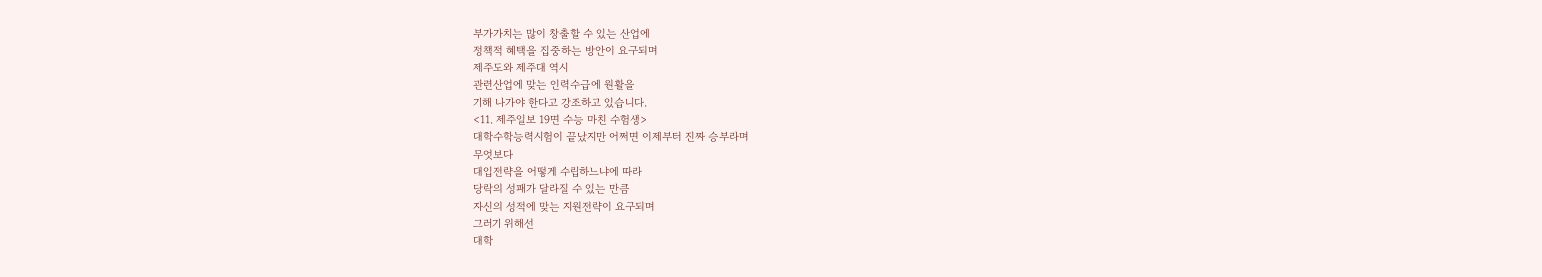부가가치는 많이 창출할 수 있는 산업에
정책적 혜택을 집중하는 방안이 요구되며
제주도와 제주대 역시
관련산업에 맞는 인력수급에 원활을
기해 나가야 한다고 강조하고 있습니다.
<11. 제주일보 19면 수능 마친 수험생>
대학수학능력시험이 끝났지만 어쩌면 이제부터 진짜 승부라며
무엇보다
대입전략을 어떻게 수립하느냐에 따라
당락의 성패가 달라질 수 있는 만큼
자신의 성적에 맞는 지원전략이 요구되며
그러기 위해선
대학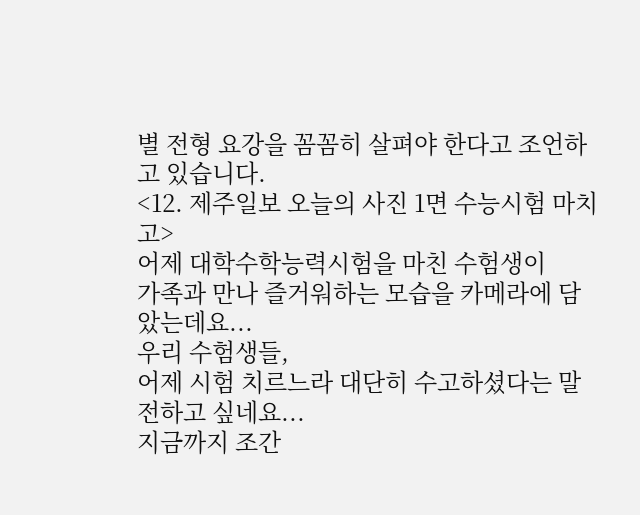별 전형 요강을 꼼꼼히 살펴야 한다고 조언하고 있습니다.
<12. 제주일보 오늘의 사진 1면 수능시험 마치고>
어제 대학수학능력시험을 마친 수험생이
가족과 만나 즐거워하는 모습을 카메라에 담았는데요...
우리 수험생들,
어제 시험 치르느라 대단히 수고하셨다는 말 전하고 싶네요...
지금까지 조간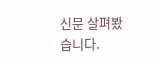신문 살펴봤습니다.